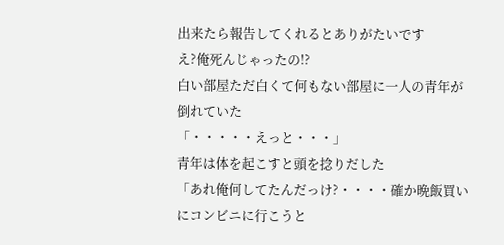出来たら報告してくれるとありがたいです
え?俺死んじゃったの!?
白い部屋ただ白くて何もない部屋に一人の青年が倒れていた
「・・・・・えっと・・・」
青年は体を起こすと頭を捻りだした
「あれ俺何してたんだっけ?・・・・確か晩飯買いにコンビニに行こうと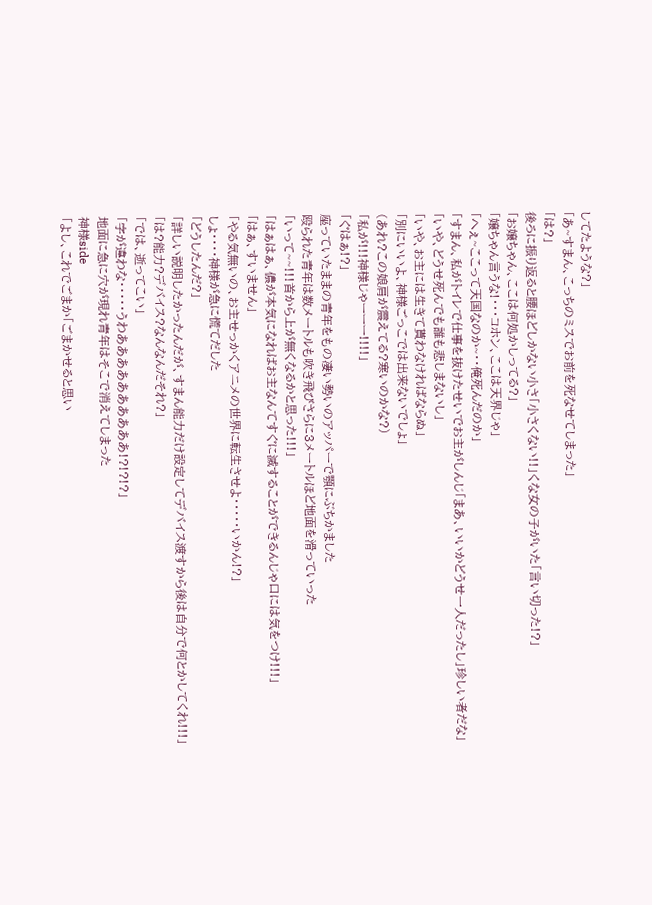してたような?」
「あ~すまん、こっちのミスでお前を死なせてしまった」
「は?」
後ろに振り返ると腰ほどしかない小さ「小さくない!!」くな女の子がいた「言い切った!?」
「お嬢ちゃん、ここは何処かしってる?」
「嬢ちゃん言うな!・・・コホン、ここは天界じゃ」
「へぇ~ここって天国なのか~・・俺死んだのか」
「すまん、私がトイレで仕事を抜けたせいでお主がしんじ「まあ、いいかどうせ一人だったし」珍しい者だな」
「いや、どうせ死んでも誰も悲しまないし」
「いや、お主には生きて貰わなければならぬ」
「別にいいよ、神様ごっこでは出来ないでしょ」
(あれ?この娘肩が震えてる?寒いのかな?)
「私が!!!神様じゃーーー!!!!」
「ぐはぁ!?」
座っていたままの青年をもの凄い勢いのアッパーで顎にぶちかました
殴られた青年は数メートルも吹き飛びさらに3メートルほど地面を滑っていった
「いって~~!!!首から上が無くなるかと思った!!!」
「はぁはぁ、儂が本気になればお主なんてすぐに滅することができるんじゃ口には気をつけ!!!」
「はぁ、すいません」
「やる気無いの、お主せっかくアニメの世界に転生させよ・・・・・いかん!?」
しょ・・・・神様が急に慌てだした
「どうしたんだ?」
「詳しい説明したかったんだが、すまん能力だけ設定してデバイス渡すから後は自分で何とかしてくれ!!!」
「は?能力?デバイス?なんなんだそれ?」
「では、逝ってこい」
「字が違わな・・・・・うわああああああああああ!?!?!?」
地面に急に穴が現れ青年はそこで消えてしまった
神様side
「よし、これでごまか「ごまかせると思い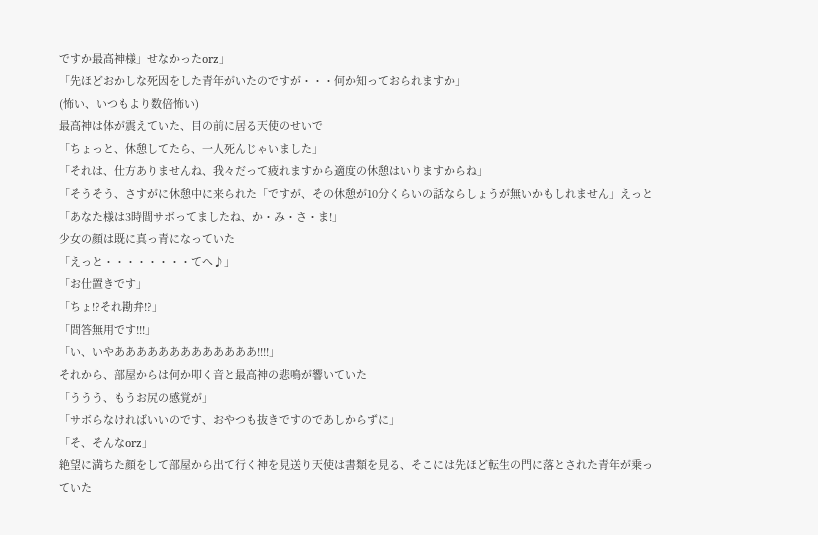ですか最高神様」せなかったorz」
「先ほどおかしな死因をした青年がいたのですが・・・何か知っておられますか」
(怖い、いつもより数倍怖い)
最高神は体が震えていた、目の前に居る天使のせいで
「ちょっと、休憩してたら、一人死んじゃいました」
「それは、仕方ありませんね、我々だって疲れますから適度の休憩はいりますからね」
「そうそう、さすがに休憩中に来られた「ですが、その休憩が10分くらいの話ならしょうが無いかもしれません」えっと「あなた様は3時間サボってましたね、か・み・さ・ま!」
少女の顔は既に真っ青になっていた
「えっと・・・・・・・・てへ♪」
「お仕置きです」
「ちょ!?それ勘弁!?」
「問答無用です!!!」
「い、いやあああああああああああああ!!!!」
それから、部屋からは何か叩く音と最高神の悲鳴が響いていた
「ううう、もうお尻の感覚が」
「サボらなければいいのです、おやつも抜きですのであしからずに」
「そ、そんなorz」
絶望に満ちた顔をして部屋から出て行く神を見送り天使は書類を見る、そこには先ほど転生の門に落とされた青年が乗っていた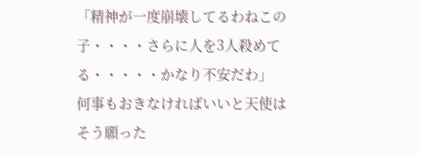「精神が一度崩壊してるわねこの子・・・・さらに人を3人殺めてる・・・・・かなり不安だわ」
何事もおきなければいいと天使はそう願った